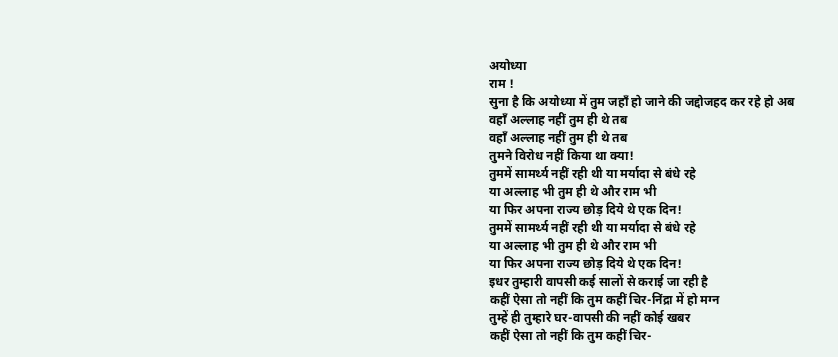अयोध्या
राम !
सुना है कि अयोध्या में तुम जहाँ हो जाने की जद्दोजहद कर रहे हो अब
वहाँ अल्लाह नहीं तुम ही थे तब
वहाँ अल्लाह नहीं तुम ही थे तब
तुमने विरोध नहीं किया था क्या!
तुममें सामर्थ्य नहीं रही थी या मर्यादा से बंधे रहे
या अल्लाह भी तुम ही थे और राम भी
या फिर अपना राज्य छोड़ दिये थे एक दिन!
तुममें सामर्थ्य नहीं रही थी या मर्यादा से बंधे रहे
या अल्लाह भी तुम ही थे और राम भी
या फिर अपना राज्य छोड़ दिये थे एक दिन!
इधर तुम्हारी वापसी कई सालों से कराई जा रही है
कहीं ऐसा तो नहीं कि तुम कहीं चिर-निंद्रा में हो मग्न
तुम्हें ही तुम्हारे घर-वापसी की नहीं कोई खबर
कहीं ऐसा तो नहीं कि तुम कहीं चिर-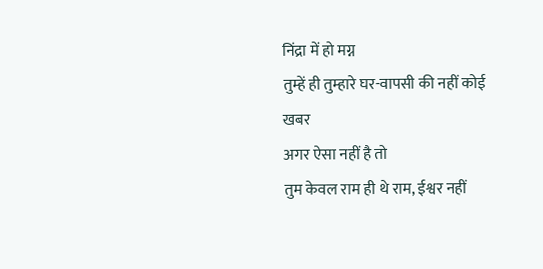निंद्रा में हो मग्न
तुम्हें ही तुम्हारे घर-वापसी की नहीं कोई खबर
अगर ऐसा नहीं है तो
तुम केवल राम ही थे राम, ईश्वर नहीं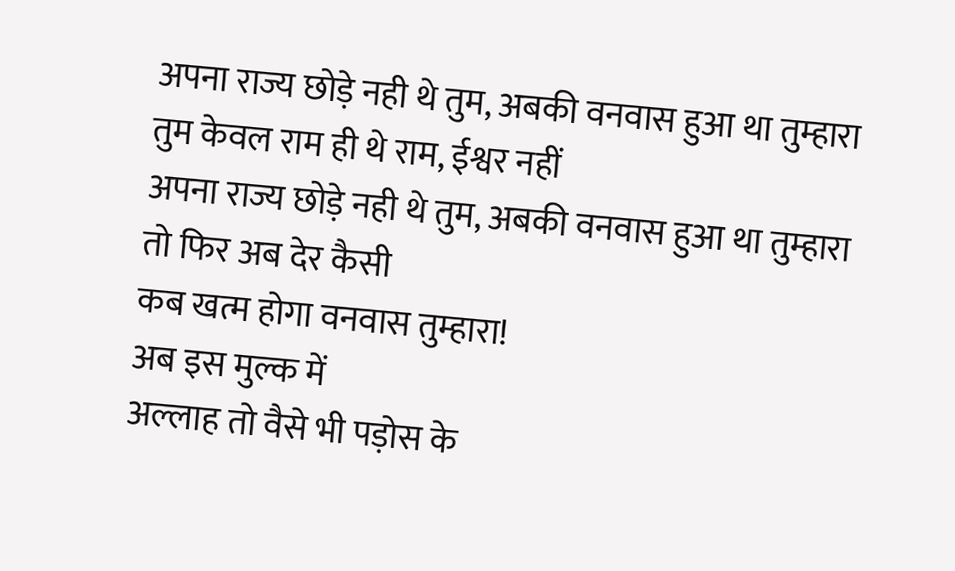अपना राज्य छोड़े नही थे तुम, अबकी वनवास हुआ था तुम्हारा
तुम केवल राम ही थे राम, ईश्वर नहीं
अपना राज्य छोड़े नही थे तुम, अबकी वनवास हुआ था तुम्हारा
तो फिर अब देर कैसी
कब खत्म होगा वनवास तुम्हारा!
अब इस मुल्क में
अल्लाह तो वैसे भी पड़ोस के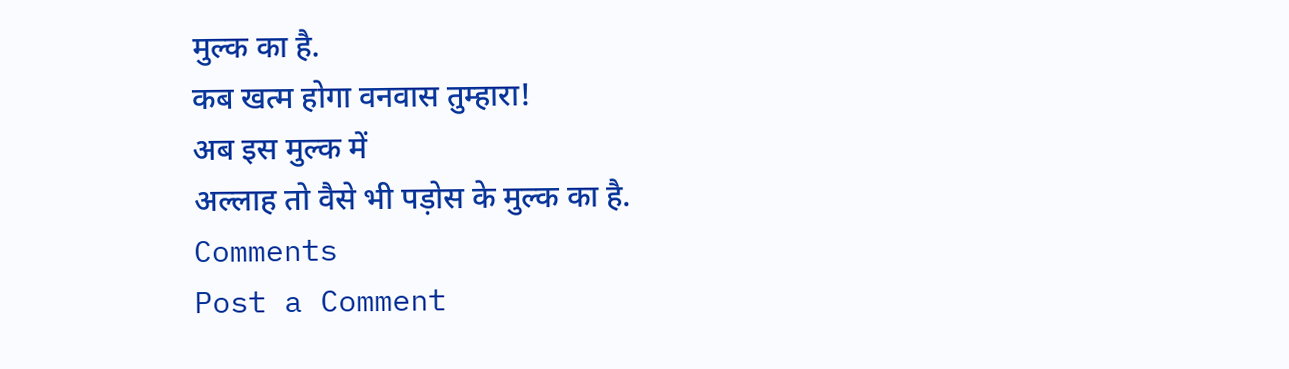मुल्क का है.
कब खत्म होगा वनवास तुम्हारा!
अब इस मुल्क में
अल्लाह तो वैसे भी पड़ोस के मुल्क का है.
Comments
Post a Comment